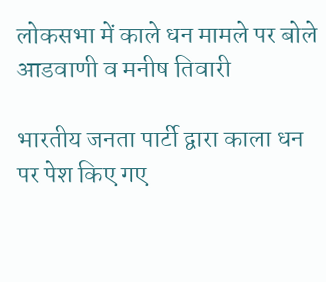लोकसभा में काले धन मामले पर बोले आडवाणी व मनीष तिवारी

भारतीय जनता पार्टी द्वारा काला धन पर पेश किए गए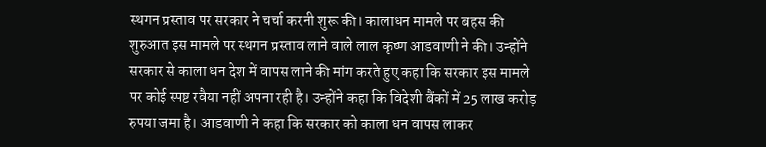स्थगन प्रस्ताव पर सरकार ने चर्चा करनी शुरू की। कालाधन मामले पर बहस की शुरुआत इस मामले पर स्थगन प्रस्ताव लाने वाले लाल कृष्ण आडवाणी ने की। उन्होंने सरकार से काला धन देश में वापस लाने की मांग करते हुए कहा कि सरकार इस मामले पर कोई स्पष्ट रवैया नहीं अपना रही है। उन्होंने कहा कि विदेशी बैंकों में 25 लाख करोड़ रुपया जमा है। आडवाणी ने कहा कि सरकार को काला धन वापस लाकर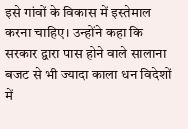इसे गांवों के विकास में इस्तेमाल करना चाहिए। उन्होंने कहा कि सरकार द्वारा पास होने वाले सालाना बजट से भी ज्यादा काला धन विदेशों में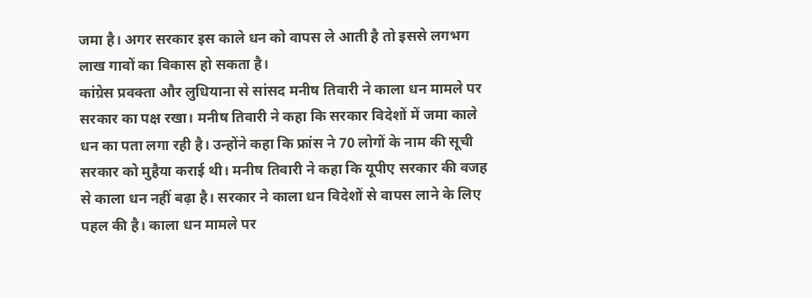जमा है। अगर सरकार इस काले धन को वापस ले आती है तो इससे लगभग लाख गावों का विकास हो सकता है।
कांग्रेस प्रवक्ता और लुधियाना से सांसद मनीष तिवारी ने काला धन मामले पर सरकार का पक्ष रखा। मनीष तिवारी ने कहा कि सरकार विदेशों में जमा काले धन का पता लगा रही है। उन्होंने कहा कि फ्रांस ने 70 लोगों के नाम की सूची सरकार को मुहैया कराई थी। मनीष तिवारी ने कहा कि यूपीए सरकार की वजह से काला धन नहीं बढ़ा है। सरकार ने काला धन विदेशों से वापस लाने के लिए पहल की है। काला धन मामले पर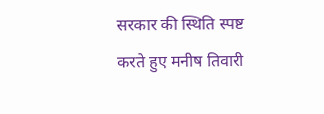सरकार की स्थिति स्पष्ट करते हुए मनीष तिवारी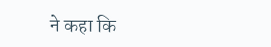ने कहा कि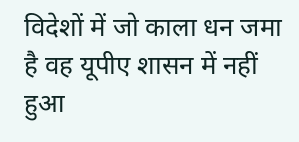विदेशों में जो काला धन जमा है वह यूपीए शासन में नहीं हुआ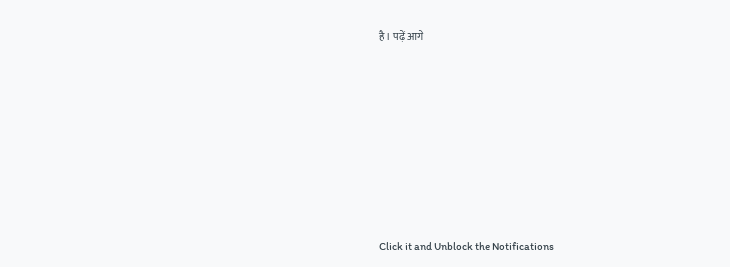है। पढ़ें आगे












Click it and Unblock the Notifications